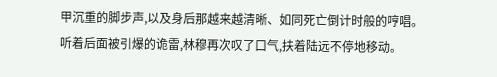甲沉重的脚步声,以及身后那越来越清晰、如同死亡倒计时般的哼唱。
听着后面被引爆的诡雷,林穆再次叹了口气,扶着陆远不停地移动。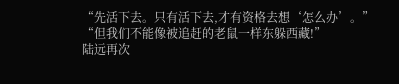“先活下去。只有活下去,才有资格去想‘怎么办’。”
“但我们不能像被追赶的老鼠一样东躲西藏!”
陆远再次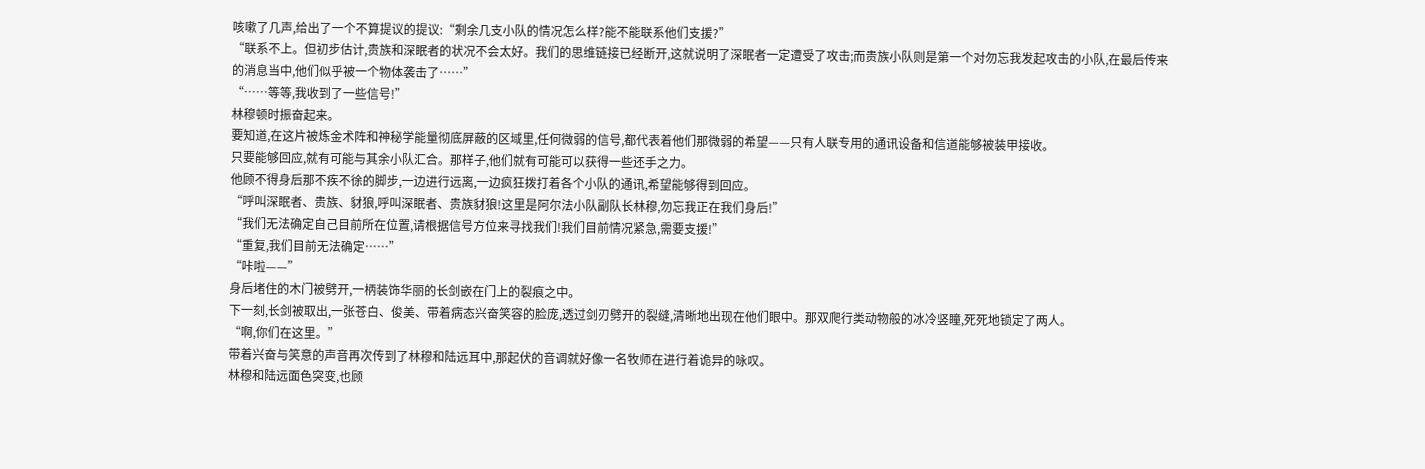咳嗽了几声,给出了一个不算提议的提议:“剩余几支小队的情况怎么样?能不能联系他们支援?”
“联系不上。但初步估计,贵族和深眠者的状况不会太好。我们的思维链接已经断开,这就说明了深眠者一定遭受了攻击;而贵族小队则是第一个对勿忘我发起攻击的小队,在最后传来的消息当中,他们似乎被一个物体袭击了……”
“……等等,我收到了一些信号!”
林穆顿时振奋起来。
要知道,在这片被炼金术阵和神秘学能量彻底屏蔽的区域里,任何微弱的信号,都代表着他们那微弱的希望——只有人联专用的通讯设备和信道能够被装甲接收。
只要能够回应,就有可能与其余小队汇合。那样子,他们就有可能可以获得一些还手之力。
他顾不得身后那不疾不徐的脚步,一边进行远离,一边疯狂拨打着各个小队的通讯,希望能够得到回应。
“呼叫深眠者、贵族、豺狼,呼叫深眠者、贵族豺狼!这里是阿尔法小队副队长林穆,勿忘我正在我们身后!”
“我们无法确定自己目前所在位置,请根据信号方位来寻找我们!我们目前情况紧急,需要支援!”
“重复,我们目前无法确定……”
“咔啦——”
身后堵住的木门被劈开,一柄装饰华丽的长剑嵌在门上的裂痕之中。
下一刻,长剑被取出,一张苍白、俊美、带着病态兴奋笑容的脸庞,透过剑刃劈开的裂缝,清晰地出现在他们眼中。那双爬行类动物般的冰冷竖瞳,死死地锁定了两人。
“啊,你们在这里。”
带着兴奋与笑意的声音再次传到了林穆和陆远耳中,那起伏的音调就好像一名牧师在进行着诡异的咏叹。
林穆和陆远面色突变,也顾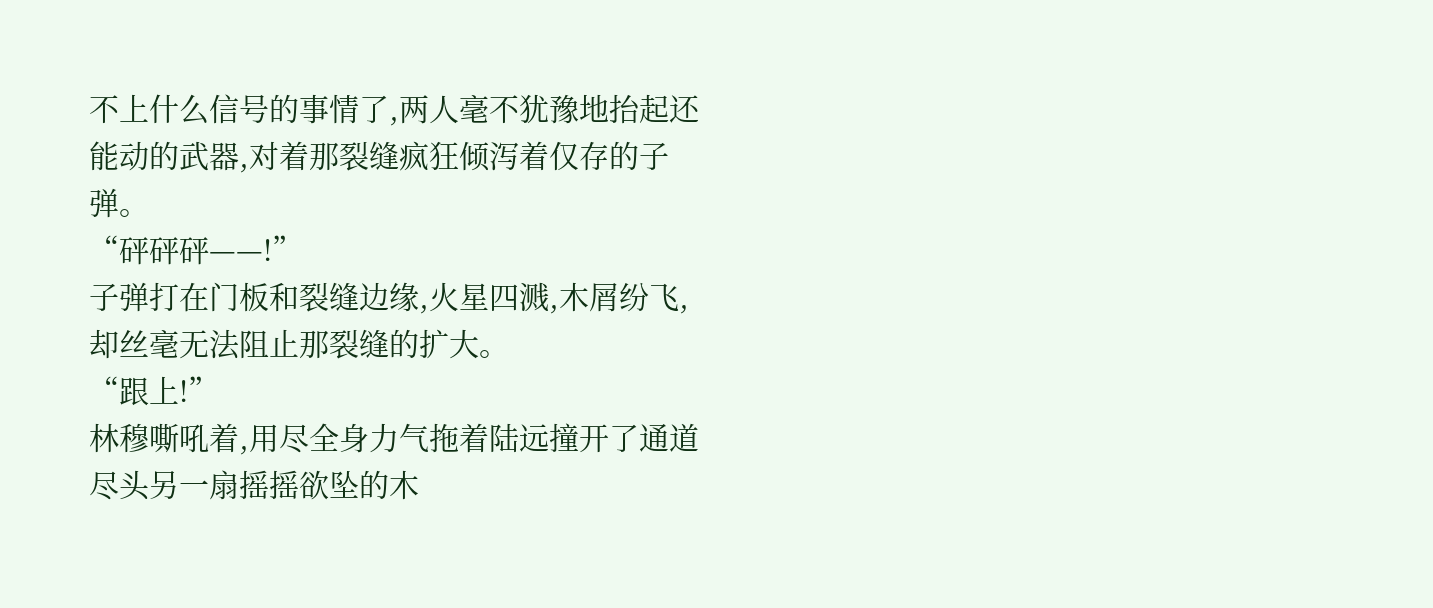不上什么信号的事情了,两人毫不犹豫地抬起还能动的武器,对着那裂缝疯狂倾泻着仅存的子弹。
“砰砰砰——!”
子弹打在门板和裂缝边缘,火星四溅,木屑纷飞,却丝毫无法阻止那裂缝的扩大。
“跟上!”
林穆嘶吼着,用尽全身力气拖着陆远撞开了通道尽头另一扇摇摇欲坠的木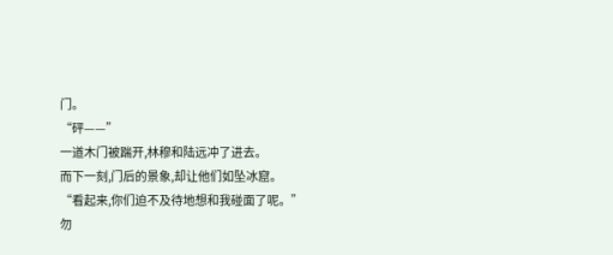门。
“砰——”
一道木门被踹开,林穆和陆远冲了进去。
而下一刻,门后的景象,却让他们如坠冰窟。
“看起来,你们迫不及待地想和我碰面了呢。”
勿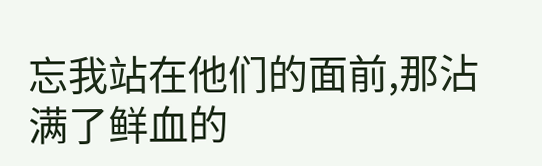忘我站在他们的面前,那沾满了鲜血的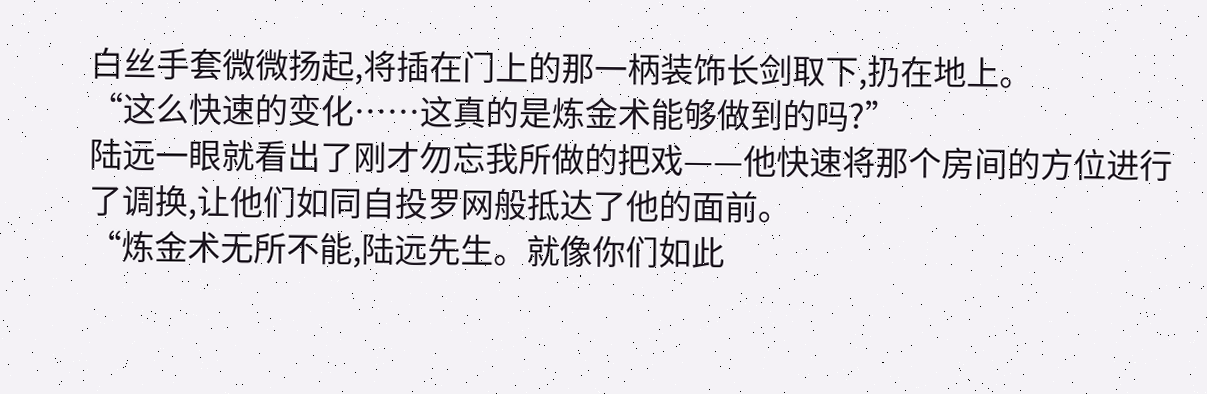白丝手套微微扬起,将插在门上的那一柄装饰长剑取下,扔在地上。
“这么快速的变化……这真的是炼金术能够做到的吗?”
陆远一眼就看出了刚才勿忘我所做的把戏——他快速将那个房间的方位进行了调换,让他们如同自投罗网般抵达了他的面前。
“炼金术无所不能,陆远先生。就像你们如此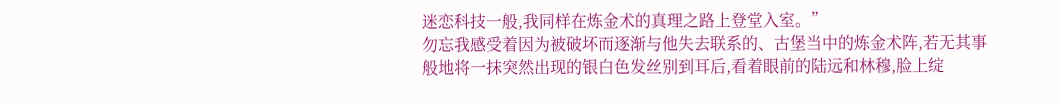迷恋科技一般,我同样在炼金术的真理之路上登堂入室。”
勿忘我感受着因为被破坏而逐渐与他失去联系的、古堡当中的炼金术阵,若无其事般地将一抹突然出现的银白色发丝别到耳后,看着眼前的陆远和林穆,脸上绽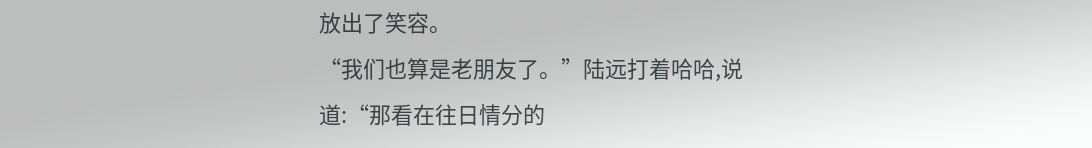放出了笑容。
“我们也算是老朋友了。”陆远打着哈哈,说道:“那看在往日情分的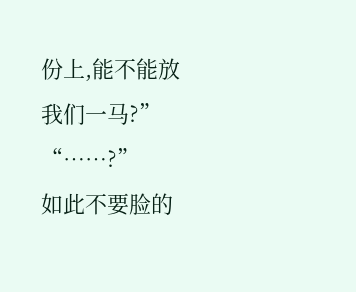份上,能不能放我们一马?”
“……?”
如此不要脸的